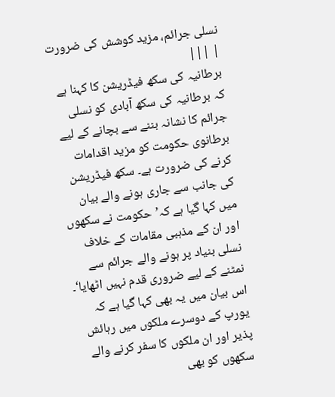نسلی جرائم، مزید کوشش کی ضرورت | |||
برطانیہ کی سکھ فیڈریشن کا کہنا ہے کہ برطانیہ کی سکھ آبادی کو نسلی جرائم کا نشانہ بننے سے بچانے کے لیے برطانوی حکومت کو مزید اقدامات کرنے کی ضرورت ہے۔ سکھ فیڈریشن کی جانب سے جاری ہونے والے بیان میں کہا گیا ہے کہ’ حکومت نے سکھوں اور ان کے مذہبی مقامات کے خلاف نسلی بنیاد پر ہونے والے جرائم سے نمٹنے کے لیے ضروری قدم نہیں اٹھایا‘۔ اس بیان میں یہ بھی کہا گیا ہے کہ یورپ کے دوسرے ملکوں میں رہائش پذیر اور ان ملکوں کا سفر کرنے والے سکھوں کو بھی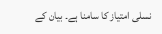نسلی امتیاز کا سامنا ہے۔ بیان کے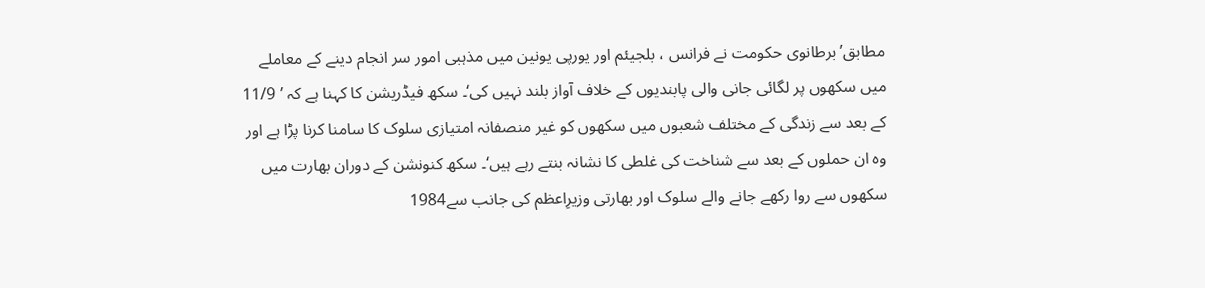مطابق’ برطانوی حکومت نے فرانس ، بلجیئم اور یورپی یونین میں مذہبی امور سر انجام دینے کے معاملے میں سکھوں پر لگائی جانی والی پابندیوں کے خلاف آواز بلند نہیں کی‘۔ سکھ فیڈریشن کا کہنا ہے کہ ’ 11/9 کے بعد سے زندگی کے مختلف شعبوں میں سکھوں کو غیر منصفانہ امتیازی سلوک کا سامنا کرنا پڑا ہے اور وہ ان حملوں کے بعد سے شناخت کی غلطی کا نشانہ بنتے رہے ہیں‘۔ سکھ کنونشن کے دوران بھارت میں سکھوں سے روا رکھے جانے والے سلوک اور بھارتی وزیرِاعظم کی جانب سے1984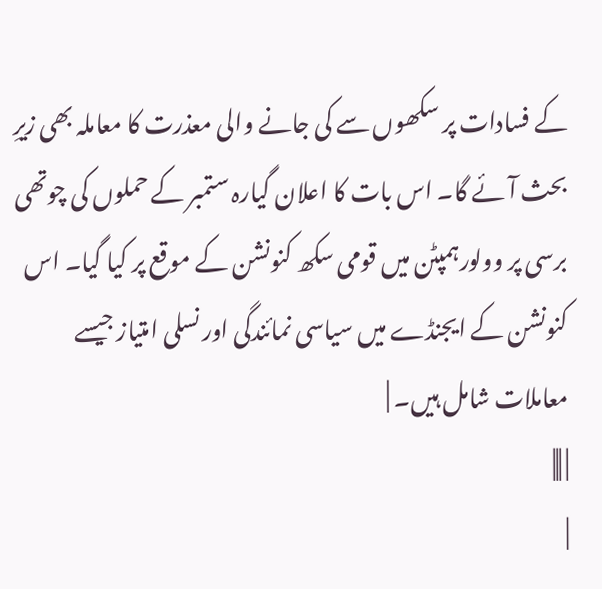کے فسادات پر سکھوں سے کی جانے والی معذرت کا معاملہ بھی زیرِ بحث آئے گا۔ اس بات کا اعلان گیارہ ستمبر کے حملوں کی چوتھی برسی پر وولورہمپٹن میں قومی سکھ کنونشن کے موقع پر کیا گیا۔ اس کنونشن کے ایجنڈے میں سیاسی نمائندگی اور نسلی امتیاز جیسے معاملات شامل ہیں۔ |
| |||
|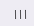|||